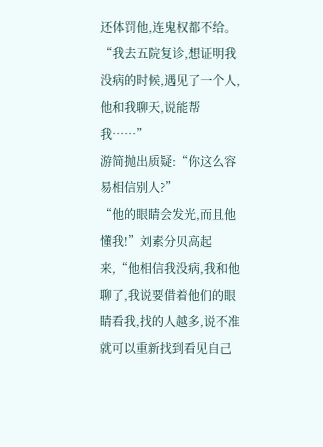还体罚他,连鬼权都不给。
“我去五院复诊,想证明我没病的时候,遇见了一个人,他和我聊天,说能帮我……”
游简抛出质疑:“你这么容易相信别人?”
“他的眼睛会发光,而且他懂我!”刘素分贝高起来,“他相信我没病,我和他聊了,我说要借着他们的眼睛看我,找的人越多,说不准就可以重新找到看见自己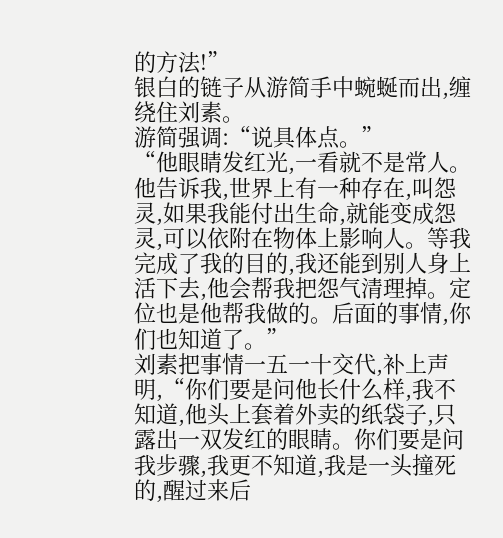的方法!”
银白的链子从游简手中蜿蜒而出,缠绕住刘素。
游简强调:“说具体点。”
“他眼睛发红光,一看就不是常人。他告诉我,世界上有一种存在,叫怨灵,如果我能付出生命,就能变成怨灵,可以依附在物体上影响人。等我完成了我的目的,我还能到别人身上活下去,他会帮我把怨气清理掉。定位也是他帮我做的。后面的事情,你们也知道了。”
刘素把事情一五一十交代,补上声明,“你们要是问他长什么样,我不知道,他头上套着外卖的纸袋子,只露出一双发红的眼睛。你们要是问我步骤,我更不知道,我是一头撞死的,醒过来后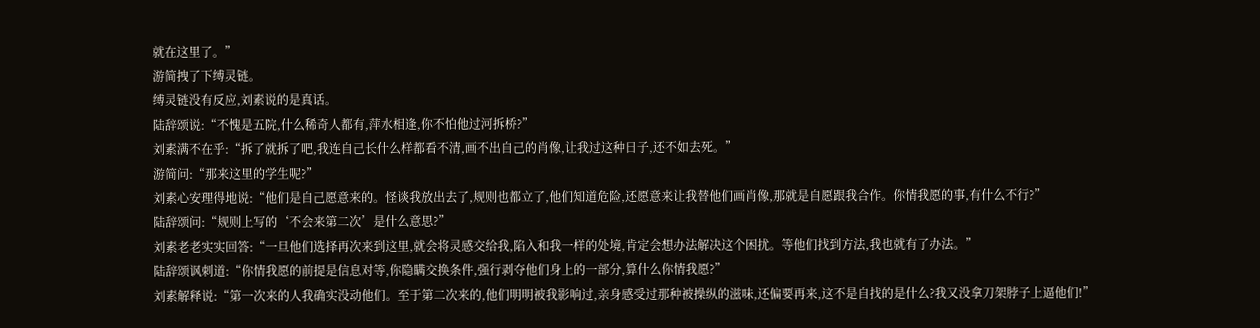就在这里了。”
游简拽了下缚灵链。
缚灵链没有反应,刘素说的是真话。
陆辞颂说:“不愧是五院,什么稀奇人都有,萍水相逢,你不怕他过河拆桥?”
刘素满不在乎:“拆了就拆了吧,我连自己长什么样都看不清,画不出自己的肖像,让我过这种日子,还不如去死。”
游简问:“那来这里的学生呢?”
刘素心安理得地说:“他们是自己愿意来的。怪谈我放出去了,规则也都立了,他们知道危险,还愿意来让我替他们画肖像,那就是自愿跟我合作。你情我愿的事,有什么不行?”
陆辞颂问:“规则上写的‘不会来第二次’是什么意思?”
刘素老老实实回答:“一旦他们选择再次来到这里,就会将灵感交给我,陷入和我一样的处境,肯定会想办法解决这个困扰。等他们找到方法,我也就有了办法。”
陆辞颂讽刺道:“你情我愿的前提是信息对等,你隐瞒交换条件,强行剥夺他们身上的一部分,算什么你情我愿?”
刘素解释说:“第一次来的人我确实没动他们。至于第二次来的,他们明明被我影响过,亲身感受过那种被操纵的滋味,还偏要再来,这不是自找的是什么?我又没拿刀架脖子上逼他们!”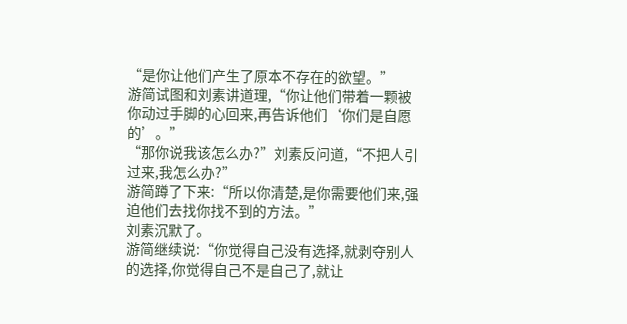“是你让他们产生了原本不存在的欲望。”
游简试图和刘素讲道理,“你让他们带着一颗被你动过手脚的心回来,再告诉他们‘你们是自愿的’。”
“那你说我该怎么办?”刘素反问道,“不把人引过来,我怎么办?”
游简蹲了下来:“所以你清楚,是你需要他们来,强迫他们去找你找不到的方法。”
刘素沉默了。
游简继续说:“你觉得自己没有选择,就剥夺别人的选择,你觉得自己不是自己了,就让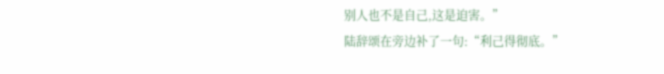别人也不是自己,这是迫害。”
陆辞颂在旁边补了一句:“利己得彻底。”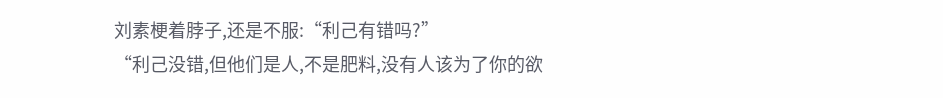刘素梗着脖子,还是不服:“利己有错吗?”
“利己没错,但他们是人,不是肥料,没有人该为了你的欲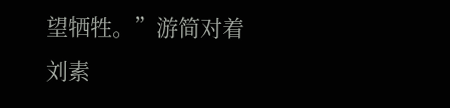望牺牲。”游简对着刘素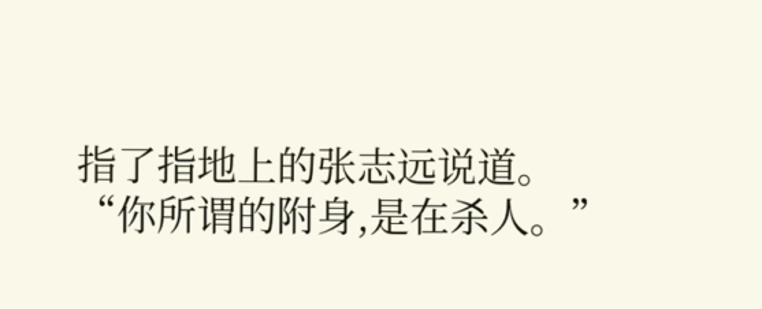指了指地上的张志远说道。
“你所谓的附身,是在杀人。”